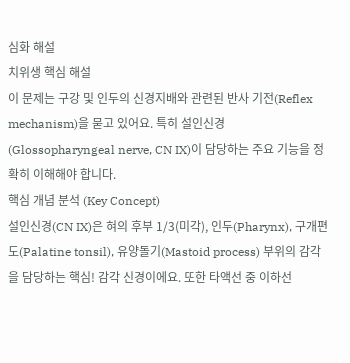심화 해설
치위생 핵심 해설
이 문제는 구강 및 인두의 신경지배와 관련된 반사 기전(Reflex mechanism)을 묻고 있어요. 특히 설인신경(Glossopharyngeal nerve, CN IX)이 담당하는 주요 기능을 정확히 이해해야 합니다.
핵심 개념 분석 (Key Concept)
설인신경(CN IX)은 혀의 후부 1/3(미각), 인두(Pharynx), 구개편도(Palatine tonsil), 유양돌기(Mastoid process) 부위의 감각을 담당하는 핵심! 감각 신경이에요. 또한 타액선 중 이하선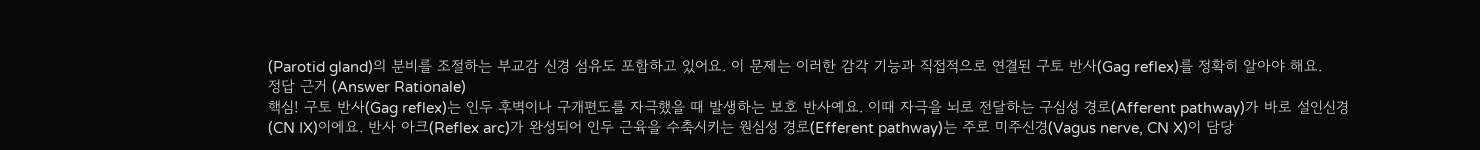(Parotid gland)의 분비를 조절하는 부교감 신경 섬유도 포함하고 있어요. 이 문제는 이러한 감각 기능과 직접적으로 연결된 구토 반사(Gag reflex)를 정확히 알아야 해요.
정답 근거 (Answer Rationale)
핵심! 구토 반사(Gag reflex)는 인두 후벽이나 구개편도를 자극했을 때 발생하는 보호 반사예요. 이때 자극을 뇌로 전달하는 구심성 경로(Afferent pathway)가 바로 설인신경(CN IX)이에요. 반사 아크(Reflex arc)가 완성되어 인두 근육을 수축시키는 원심성 경로(Efferent pathway)는 주로 미주신경(Vagus nerve, CN X)이 담당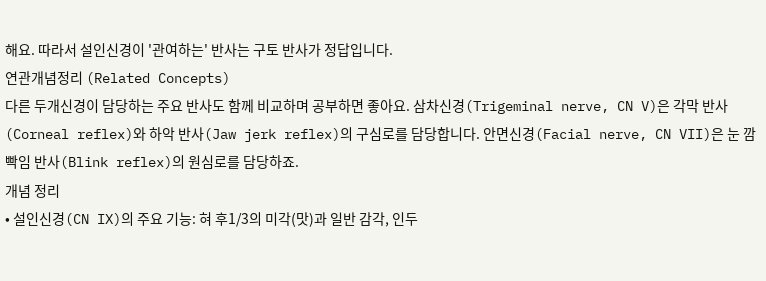해요. 따라서 설인신경이 '관여하는' 반사는 구토 반사가 정답입니다.
연관개념정리 (Related Concepts)
다른 두개신경이 담당하는 주요 반사도 함께 비교하며 공부하면 좋아요. 삼차신경(Trigeminal nerve, CN V)은 각막 반사(Corneal reflex)와 하악 반사(Jaw jerk reflex)의 구심로를 담당합니다. 안면신경(Facial nerve, CN VII)은 눈 깜빡임 반사(Blink reflex)의 원심로를 담당하죠.
개념 정리
• 설인신경(CN IX)의 주요 기능: 혀 후1/3의 미각(맛)과 일반 감각, 인두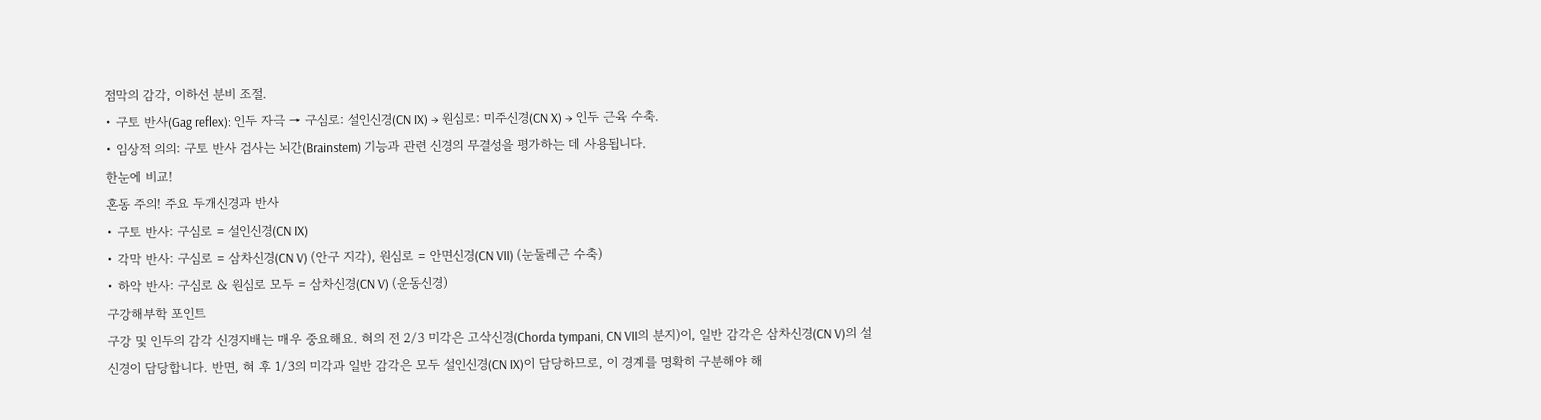점막의 감각, 이하선 분비 조절.
• 구토 반사(Gag reflex): 인두 자극 → 구심로: 설인신경(CN IX) → 원심로: 미주신경(CN X) → 인두 근육 수축.
• 임상적 의의: 구토 반사 검사는 뇌간(Brainstem) 기능과 관련 신경의 무결성을 평가하는 데 사용됩니다.
한눈에 비교!
혼동 주의! 주요 두개신경과 반사
• 구토 반사: 구심로 = 설인신경(CN IX)
• 각막 반사: 구심로 = 삼차신경(CN V) (안구 지각), 원심로 = 안면신경(CN VII) (눈둘레근 수축)
• 하악 반사: 구심로 & 원심로 모두 = 삼차신경(CN V) (운동신경)
구강해부학 포인트
구강 및 인두의 감각 신경지배는 매우 중요해요. 혀의 전 2/3 미각은 고삭신경(Chorda tympani, CN VII의 분지)이, 일반 감각은 삼차신경(CN V)의 설신경이 담당합니다. 반면, 혀 후 1/3의 미각과 일반 감각은 모두 설인신경(CN IX)이 담당하므로, 이 경계를 명확히 구분해야 해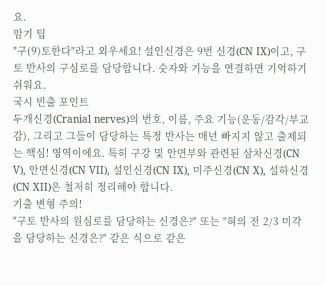요.
암기 팁
"구(9)토한다"라고 외우세요! 설인신경은 9번 신경(CN IX)이고, 구토 반사의 구심로를 담당합니다. 숫자와 기능을 연결하면 기억하기 쉬워요.
국시 빈출 포인트
두개신경(Cranial nerves)의 번호, 이름, 주요 기능(운동/감각/부교감), 그리고 그들이 담당하는 특정 반사는 매년 빠지지 않고 출제되는 핵심! 영역이에요. 특히 구강 및 안면부와 관련된 삼차신경(CN V), 안면신경(CN VII), 설인신경(CN IX), 미주신경(CN X), 설하신경(CN XII)은 철저히 정리해야 합니다.
기출 변형 주의!
"구토 반사의 원심로를 담당하는 신경은?" 또는 "혀의 전 2/3 미각을 담당하는 신경은?" 같은 식으로 같은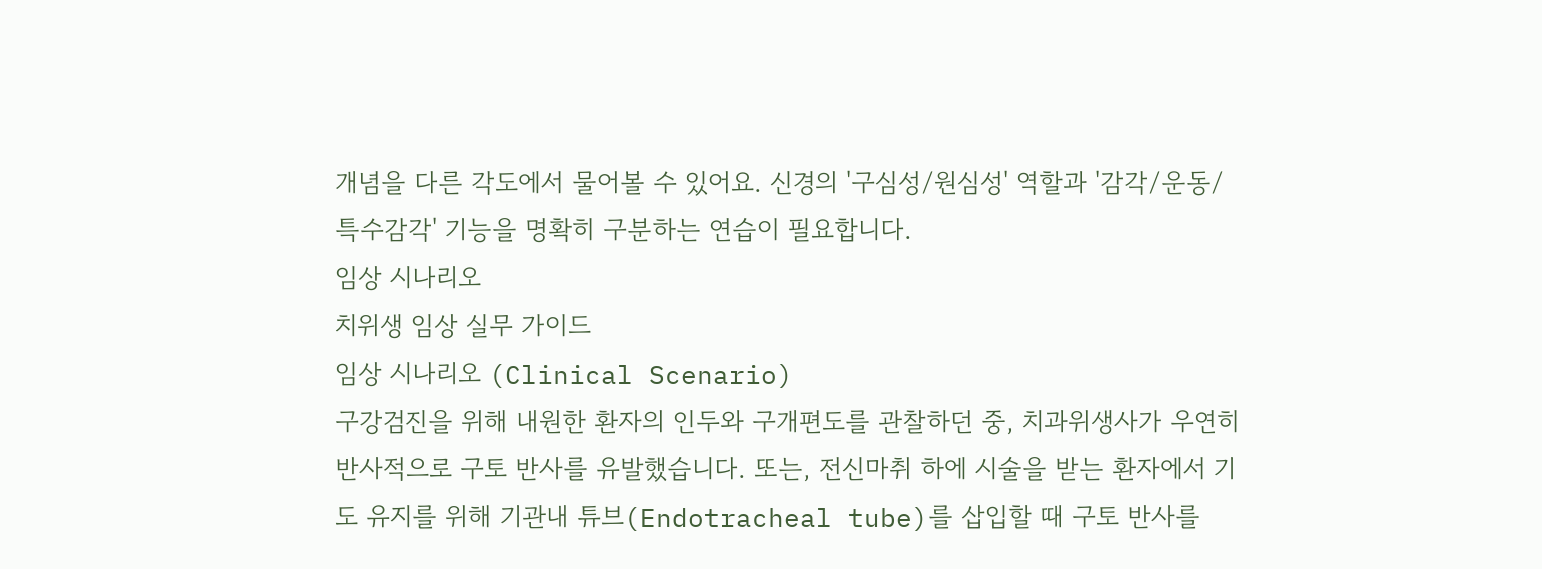개념을 다른 각도에서 물어볼 수 있어요. 신경의 '구심성/원심성' 역할과 '감각/운동/특수감각' 기능을 명확히 구분하는 연습이 필요합니다.
임상 시나리오
치위생 임상 실무 가이드
임상 시나리오 (Clinical Scenario)
구강검진을 위해 내원한 환자의 인두와 구개편도를 관찰하던 중, 치과위생사가 우연히 반사적으로 구토 반사를 유발했습니다. 또는, 전신마취 하에 시술을 받는 환자에서 기도 유지를 위해 기관내 튜브(Endotracheal tube)를 삽입할 때 구토 반사를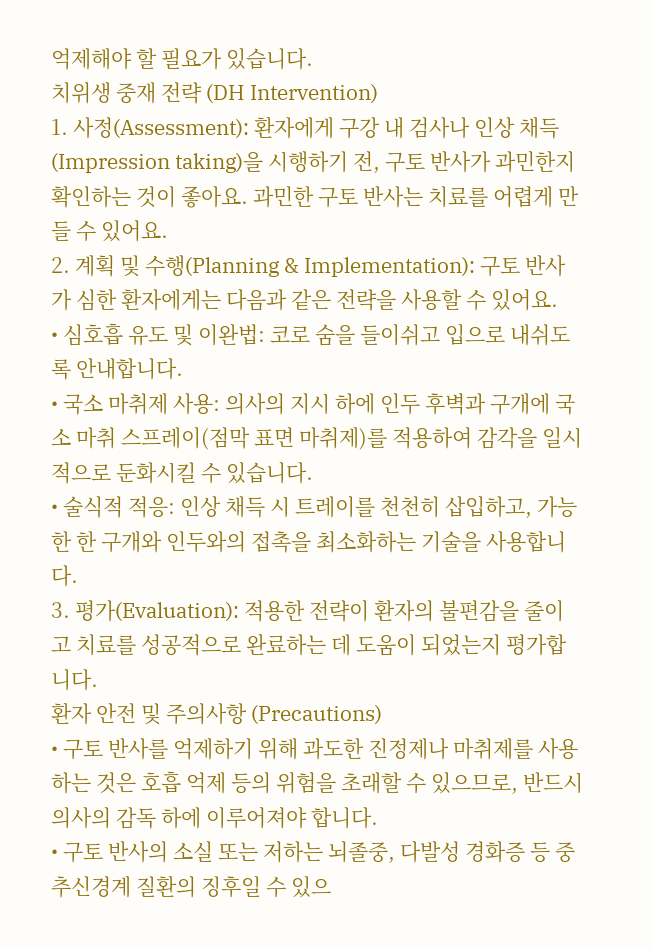억제해야 할 필요가 있습니다.
치위생 중재 전략 (DH Intervention)
1. 사정(Assessment): 환자에게 구강 내 검사나 인상 채득(Impression taking)을 시행하기 전, 구토 반사가 과민한지 확인하는 것이 좋아요. 과민한 구토 반사는 치료를 어렵게 만들 수 있어요.
2. 계획 및 수행(Planning & Implementation): 구토 반사가 심한 환자에게는 다음과 같은 전략을 사용할 수 있어요.
• 심호흡 유도 및 이완법: 코로 숨을 들이쉬고 입으로 내쉬도록 안내합니다.
• 국소 마취제 사용: 의사의 지시 하에 인두 후벽과 구개에 국소 마취 스프레이(점막 표면 마취제)를 적용하여 감각을 일시적으로 둔화시킬 수 있습니다.
• 술식적 적응: 인상 채득 시 트레이를 천천히 삽입하고, 가능한 한 구개와 인두와의 접촉을 최소화하는 기술을 사용합니다.
3. 평가(Evaluation): 적용한 전략이 환자의 불편감을 줄이고 치료를 성공적으로 완료하는 데 도움이 되었는지 평가합니다.
환자 안전 및 주의사항 (Precautions)
• 구토 반사를 억제하기 위해 과도한 진정제나 마취제를 사용하는 것은 호흡 억제 등의 위험을 초래할 수 있으므로, 반드시 의사의 감독 하에 이루어져야 합니다.
• 구토 반사의 소실 또는 저하는 뇌졸중, 다발성 경화증 등 중추신경계 질환의 징후일 수 있으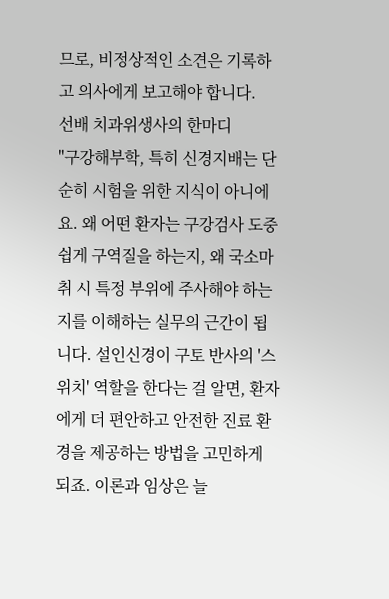므로, 비정상적인 소견은 기록하고 의사에게 보고해야 합니다.
선배 치과위생사의 한마디
"구강해부학, 특히 신경지배는 단순히 시험을 위한 지식이 아니에요. 왜 어떤 환자는 구강검사 도중 쉽게 구역질을 하는지, 왜 국소마취 시 특정 부위에 주사해야 하는지를 이해하는 실무의 근간이 됩니다. 설인신경이 구토 반사의 '스위치' 역할을 한다는 걸 알면, 환자에게 더 편안하고 안전한 진료 환경을 제공하는 방법을 고민하게 되죠. 이론과 임상은 늘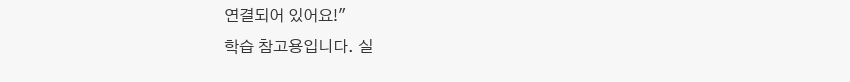연결되어 있어요!"
학습 참고용입니다. 실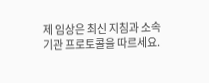제 임상은 최신 지침과 소속 기관 프로토콜을 따르세요.